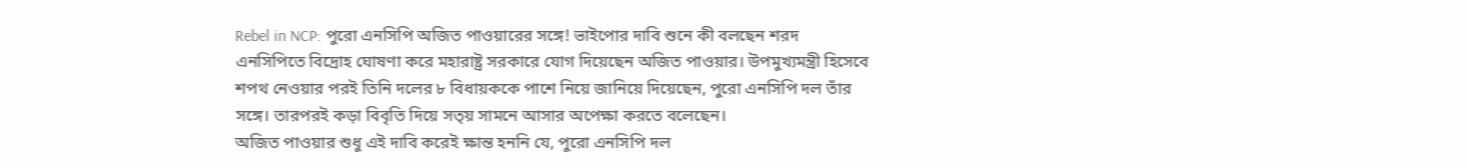Rebel in NCP: পুরো এনসিপি অজিত পাওয়ারের সঙ্গে! ভাইপোর দাবি শুনে কী বলছেন শরদ
এনসিপিতে বিদ্রোহ ঘোষণা করে মহারাষ্ট্র সরকারে যোগ দিয়েছেন অজিত পাওয়ার। উপমুখ্যমন্ত্রী হিসেবে শপথ নেওয়ার পরই তিনি দলের ৮ বিধায়ককে পাশে নিয়ে জানিয়ে দিয়েছেন, পুরো এনসিপি দল তাঁর সঙ্গে। তারপরই কড়া বিবৃতি দিয়ে সত্য় সামনে আসার অপেক্ষা করতে বলেছেন।
অজিত পাওয়ার শুধু এই দাবি করেই ক্ষান্ত হননি যে, পুরো এনসিপি দল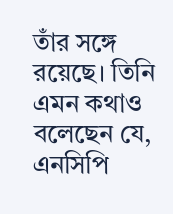তাঁর সঙ্গে রয়েছে। তিনি এমন কথাও বলেছেন যে, এনসিপি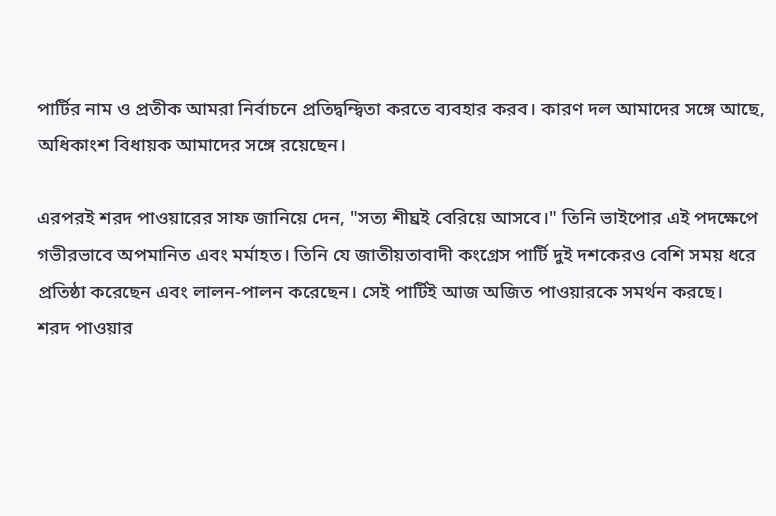পার্টির নাম ও প্রতীক আমরা নির্বাচনে প্রতিদ্বন্দ্বিতা করতে ব্যবহার করব। কারণ দল আমাদের সঙ্গে আছে, অধিকাংশ বিধায়ক আমাদের সঙ্গে রয়েছেন।

এরপরই শরদ পাওয়ারের সাফ জানিয়ে দেন, "সত্য শীঘ্রই বেরিয়ে আসবে।" তিনি ভাইপোর এই পদক্ষেপে গভীরভাবে অপমানিত এবং মর্মাহত। তিনি যে জাতীয়তাবাদী কংগ্রেস পার্টি দুই দশকেরও বেশি সময় ধরে প্রতিষ্ঠা করেছেন এবং লালন-পালন করেছেন। সেই পার্টিই আজ অজিত পাওয়ারকে সমর্থন করছে।
শরদ পাওয়ার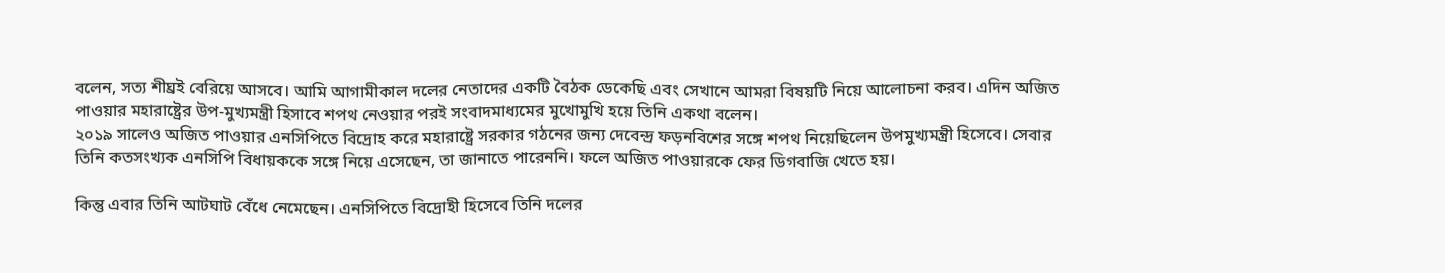বলেন, সত্য শীঘ্রই বেরিয়ে আসবে। আমি আগামীকাল দলের নেতাদের একটি বৈঠক ডেকেছি এবং সেখানে আমরা বিষয়টি নিয়ে আলোচনা করব। এদিন অজিত পাওয়ার মহারাষ্ট্রের উপ-মুখ্যমন্ত্রী হিসাবে শপথ নেওয়ার পরই সংবাদমাধ্যমের মুখোমুখি হয়ে তিনি একথা বলেন।
২০১৯ সালেও অজিত পাওয়ার এনসিপিতে বিদ্রোহ করে মহারাষ্ট্রে সরকার গঠনের জন্য দেবেন্দ্র ফড়নবিশের সঙ্গে শপথ নিয়েছিলেন উপমুখ্যমন্ত্রী হিসেবে। সেবার তিনি কতসংখ্যক এনসিপি বিধায়ককে সঙ্গে নিয়ে এসেছেন, তা জানাতে পারেননি। ফলে অজিত পাওয়ারকে ফের ডিগবাজি খেতে হয়।

কিন্তু এবার তিনি আটঘাট বেঁধে নেমেছেন। এনসিপিতে বিদ্রোহী হিসেবে তিনি দলের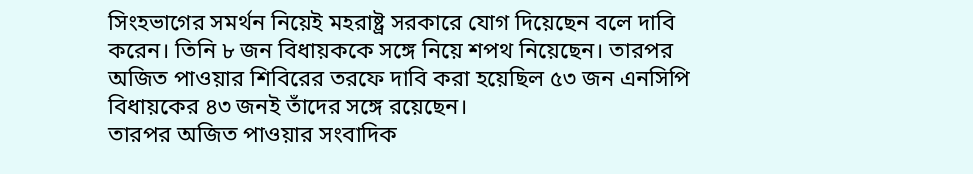সিংহভাগের সমর্থন নিয়েই মহরাষ্ট্র সরকারে যোগ দিয়েছেন বলে দাবি করেন। তিনি ৮ জন বিধায়ককে সঙ্গে নিয়ে শপথ নিয়েছেন। তারপর অজিত পাওয়ার শিবিরের তরফে দাবি করা হয়েছিল ৫৩ জন এনসিপি বিধায়কের ৪৩ জনই তাঁদের সঙ্গে রয়েছেন।
তারপর অজিত পাওয়ার সংবাদিক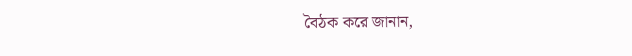বৈঠক করে জানান,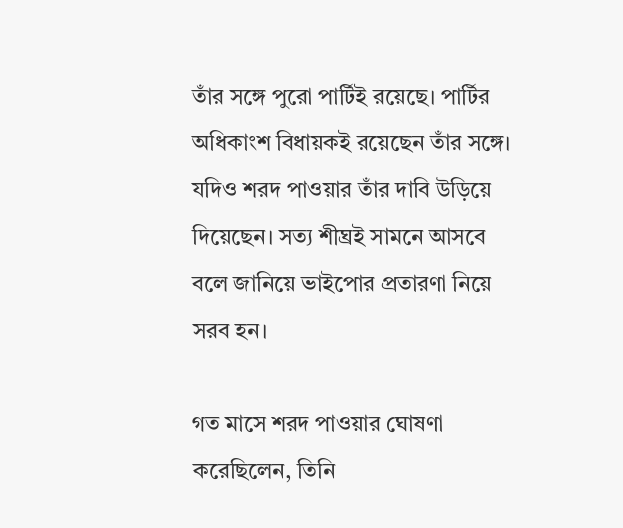তাঁর সঙ্গে পুরো পার্টিই রয়েছে। পার্টির অধিকাংশ বিধায়কই রয়েছেন তাঁর সঙ্গে। যদিও শরদ পাওয়ার তাঁর দাবি উড়িয়ে দিয়েছেন। সত্য শীঘ্রই সামনে আসবে বলে জানিয়ে ভাইপোর প্রতারণা নিয়ে সরব হন।

গত মাসে শরদ পাওয়ার ঘোষণা করেছিলেন, তিনি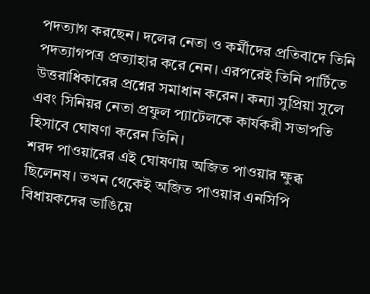পদত্যাগ করছেন। দলের নেতা ও কর্মীদের প্রতিবাদে তিনি পদত্যাগপত্র প্রত্যাহার করে নেন। এরপরেই তিনি পার্টিতে উত্তরাধিকারের প্রশ্নের সমাধান করেন। কন্যা সুপ্রিয়া সুলে এবং সিনিয়র নেতা প্রফুল প্যাটেলকে কার্যকরী সভাপতি হিসাবে ঘোষণা করেন তিনি।
শরদ পাওয়ারের এই ঘোষণায় অজিত পাওয়ার ক্ষুব্ধ ছিলেনষ। তখন থেকেই অজিত পাওয়ার এনসিপি বিধায়কদের ভাঙিয়ে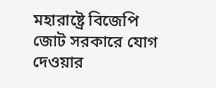মহারাষ্ট্রে বিজেপি জোট সরকারে যোগ দেওয়ার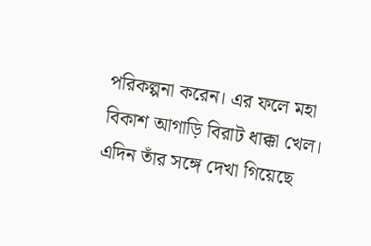পরিকল্পনা করেন। এর ফলে মহা বিকাশ আগাড়ি বিরাট ধাক্কা খেল। এদিন তাঁর সঙ্গে দেখা গিয়েছে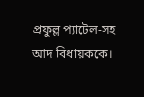প্রফুল্ল প্যাটেল-সহ আদ বিধায়ককে।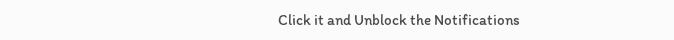Click it and Unblock the Notifications